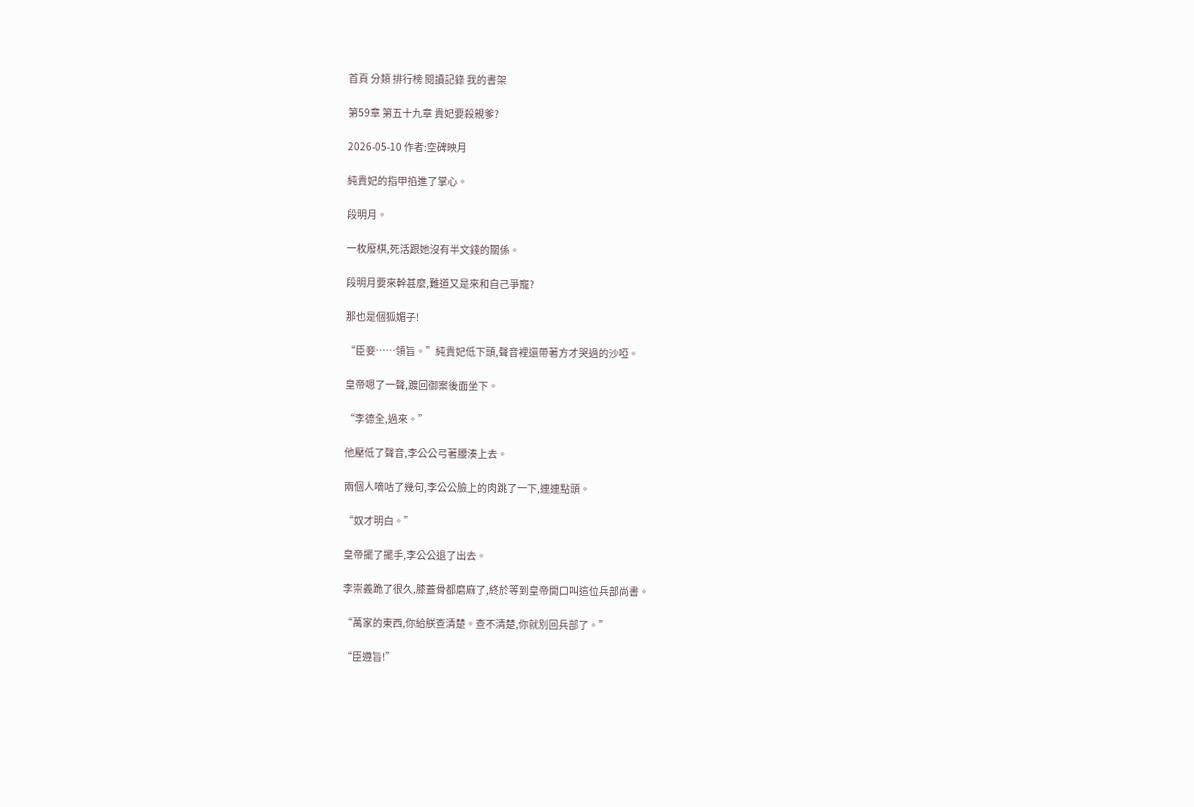首頁 分類 排行榜 閱讀記錄 我的書架

第59章 第五十九章 貴妃要殺親爹?

2026-05-10 作者:空碑映月

純貴妃的指甲掐進了掌心。

段明月。

一枚廢棋,死活跟她沒有半文錢的關係。

段明月要來幹甚麼,難道又是來和自己爭寵?

那也是個狐媚子!

“臣妾……領旨。”純貴妃低下頭,聲音裡還帶著方才哭過的沙啞。

皇帝嗯了一聲,踱回御案後面坐下。

“李德全,過來。”

他壓低了聲音,李公公弓著腰湊上去。

兩個人嘀咕了幾句,李公公臉上的肉跳了一下,連連點頭。

“奴才明白。”

皇帝擺了擺手,李公公退了出去。

李崇義跪了很久,膝蓋骨都磨麻了,終於等到皇帝開口叫這位兵部尚書。

“萬家的東西,你給朕查清楚。查不清楚,你就別回兵部了。”

“臣遵旨!”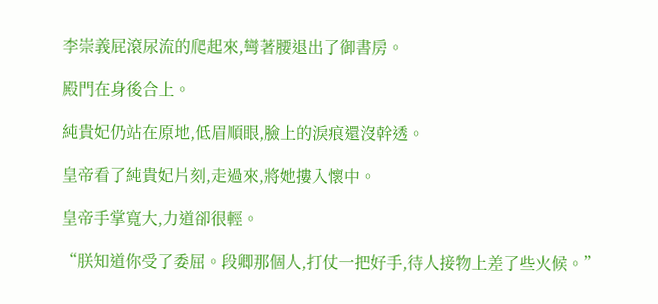李崇義屁滾尿流的爬起來,彎著腰退出了御書房。

殿門在身後合上。

純貴妃仍站在原地,低眉順眼,臉上的淚痕還沒幹透。

皇帝看了純貴妃片刻,走過來,將她摟入懷中。

皇帝手掌寬大,力道卻很輕。

“朕知道你受了委屈。段卿那個人,打仗一把好手,待人接物上差了些火候。”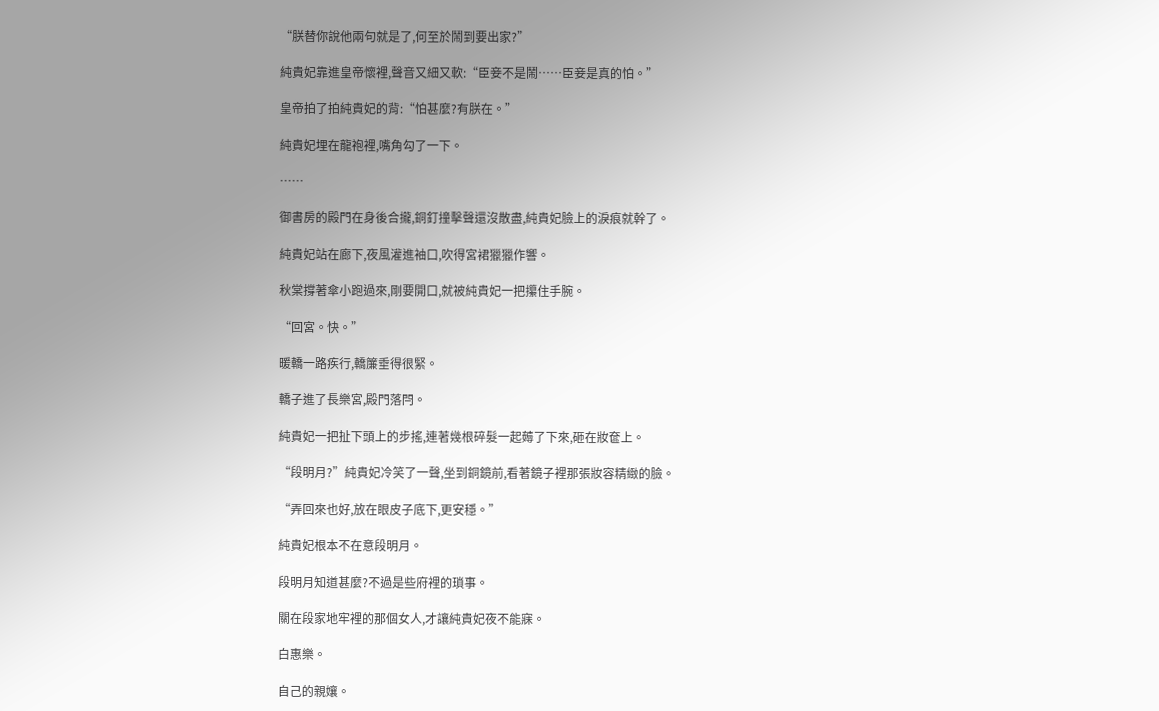“朕替你說他兩句就是了,何至於鬧到要出家?”

純貴妃靠進皇帝懷裡,聲音又細又軟:“臣妾不是鬧……臣妾是真的怕。”

皇帝拍了拍純貴妃的背:“怕甚麼?有朕在。”

純貴妃埋在龍袍裡,嘴角勾了一下。

……

御書房的殿門在身後合攏,銅釘撞擊聲還沒散盡,純貴妃臉上的淚痕就幹了。

純貴妃站在廊下,夜風灌進袖口,吹得宮裙獵獵作響。

秋棠撐著傘小跑過來,剛要開口,就被純貴妃一把攥住手腕。

“回宮。快。”

暖轎一路疾行,轎簾垂得很緊。

轎子進了長樂宮,殿門落閂。

純貴妃一把扯下頭上的步搖,連著幾根碎髮一起薅了下來,砸在妝奩上。

“段明月?”純貴妃冷笑了一聲,坐到銅鏡前,看著鏡子裡那張妝容精緻的臉。

“弄回來也好,放在眼皮子底下,更安穩。”

純貴妃根本不在意段明月。

段明月知道甚麼?不過是些府裡的瑣事。

關在段家地牢裡的那個女人,才讓純貴妃夜不能寐。

白惠樂。

自己的親孃。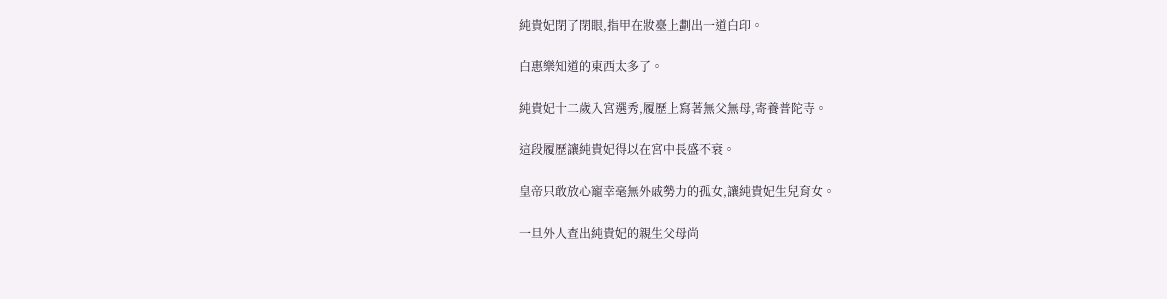純貴妃閉了閉眼,指甲在妝臺上劃出一道白印。

白惠樂知道的東西太多了。

純貴妃十二歲入宮選秀,履歷上寫著無父無母,寄養普陀寺。

這段履歷讓純貴妃得以在宮中長盛不衰。

皇帝只敢放心寵幸毫無外戚勢力的孤女,讓純貴妃生兒育女。

一旦外人查出純貴妃的親生父母尚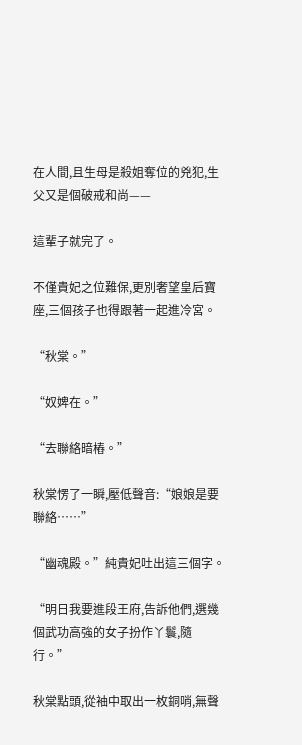在人間,且生母是殺姐奪位的兇犯,生父又是個破戒和尚——

這輩子就完了。

不僅貴妃之位難保,更別奢望皇后寶座,三個孩子也得跟著一起進冷宮。

“秋棠。”

“奴婢在。”

“去聯絡暗樁。”

秋棠愣了一瞬,壓低聲音:“娘娘是要聯絡……”

“幽魂殿。”純貴妃吐出這三個字。

“明日我要進段王府,告訴他們,選幾個武功高強的女子扮作丫鬟,隨行。”

秋棠點頭,從袖中取出一枚銅哨,無聲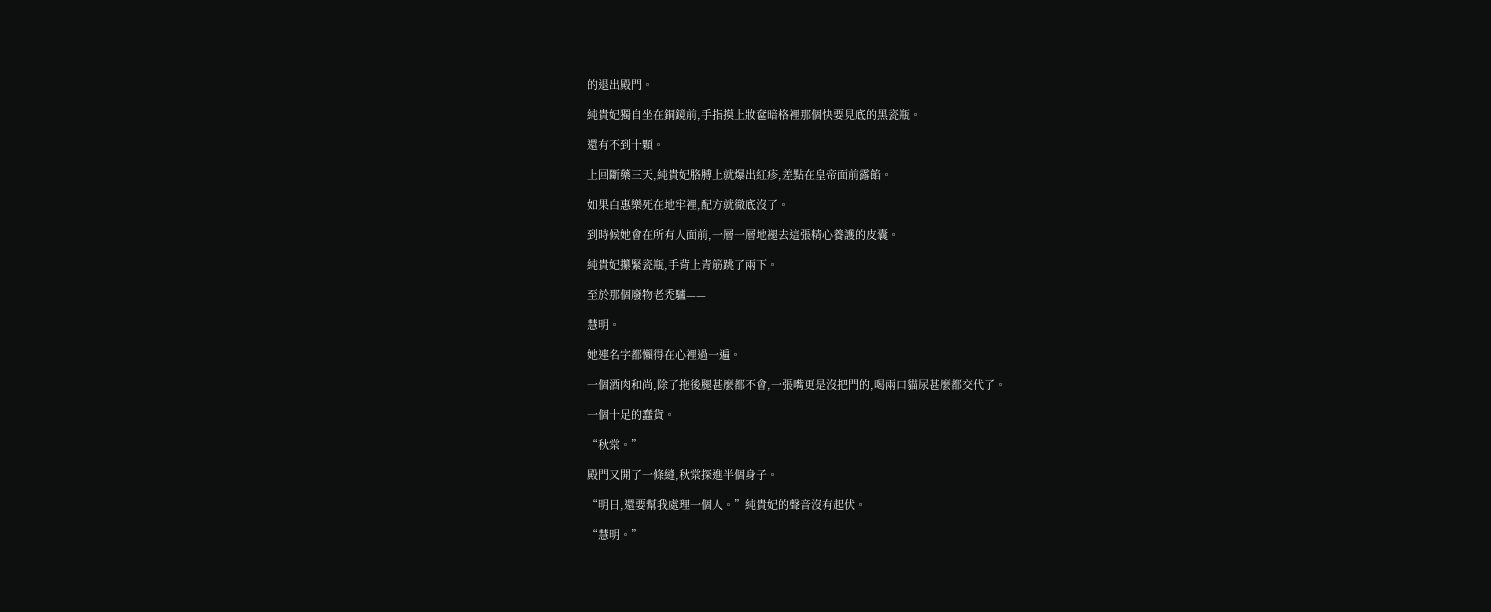的退出殿門。

純貴妃獨自坐在銅鏡前,手指摸上妝奩暗格裡那個快要見底的黑瓷瓶。

還有不到十顆。

上回斷藥三天,純貴妃胳膊上就爆出紅疹,差點在皇帝面前露餡。

如果白惠樂死在地牢裡,配方就徹底沒了。

到時候她會在所有人面前,一層一層地褪去這張精心養護的皮囊。

純貴妃攥緊瓷瓶,手背上青筋跳了兩下。

至於那個廢物老禿驢——

慧明。

她連名字都懶得在心裡過一遍。

一個酒肉和尚,除了拖後腿甚麼都不會,一張嘴更是沒把門的,喝兩口貓尿甚麼都交代了。

一個十足的蠢貨。

“秋棠。”

殿門又開了一條縫,秋棠探進半個身子。

“明日,還要幫我處理一個人。”純貴妃的聲音沒有起伏。

“慧明。”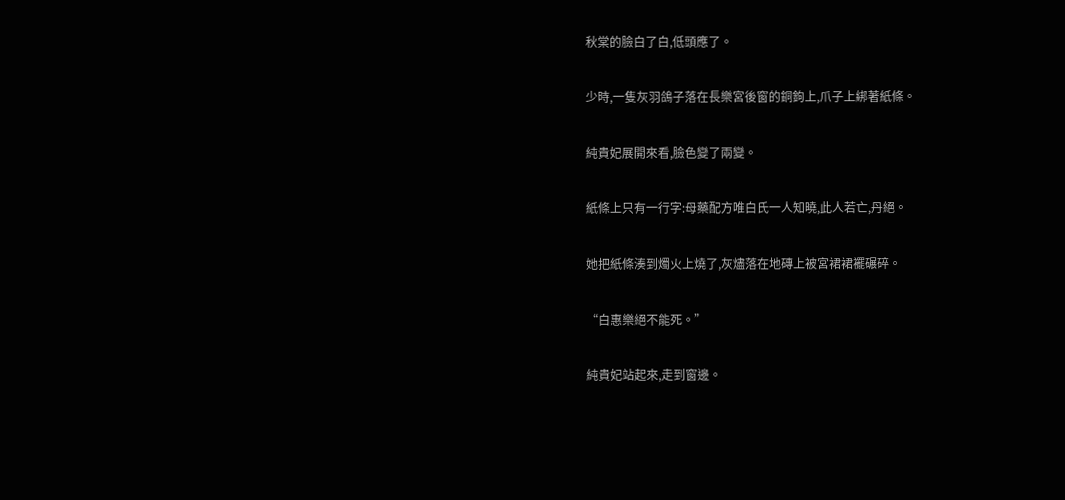秋棠的臉白了白,低頭應了。

少時,一隻灰羽鴿子落在長樂宮後窗的銅鉤上,爪子上綁著紙條。

純貴妃展開來看,臉色變了兩變。

紙條上只有一行字:母藥配方唯白氏一人知曉,此人若亡,丹絕。

她把紙條湊到燭火上燒了,灰燼落在地磚上被宮裙裙襬碾碎。

“白惠樂絕不能死。”

純貴妃站起來,走到窗邊。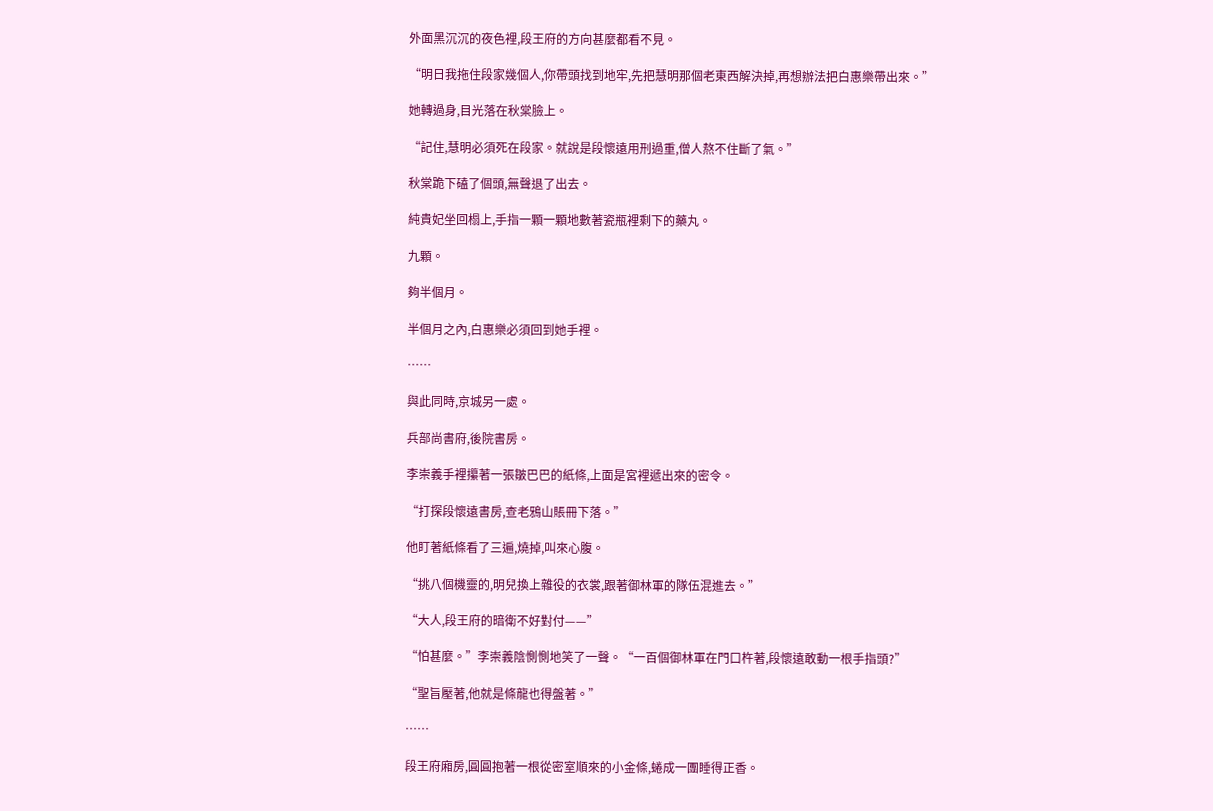外面黑沉沉的夜色裡,段王府的方向甚麼都看不見。

“明日我拖住段家幾個人,你帶頭找到地牢,先把慧明那個老東西解決掉,再想辦法把白惠樂帶出來。”

她轉過身,目光落在秋棠臉上。

“記住,慧明必須死在段家。就說是段懷遠用刑過重,僧人熬不住斷了氣。”

秋棠跪下磕了個頭,無聲退了出去。

純貴妃坐回榻上,手指一顆一顆地數著瓷瓶裡剩下的藥丸。

九顆。

夠半個月。

半個月之內,白惠樂必須回到她手裡。

……

與此同時,京城另一處。

兵部尚書府,後院書房。

李崇義手裡攥著一張皺巴巴的紙條,上面是宮裡遞出來的密令。

“打探段懷遠書房,查老鴉山賬冊下落。”

他盯著紙條看了三遍,燒掉,叫來心腹。

“挑八個機靈的,明兒換上雜役的衣裳,跟著御林軍的隊伍混進去。”

“大人,段王府的暗衛不好對付——”

“怕甚麼。”李崇義陰惻惻地笑了一聲。“一百個御林軍在門口杵著,段懷遠敢動一根手指頭?”

“聖旨壓著,他就是條龍也得盤著。”

……

段王府廂房,圓圓抱著一根從密室順來的小金條,蜷成一團睡得正香。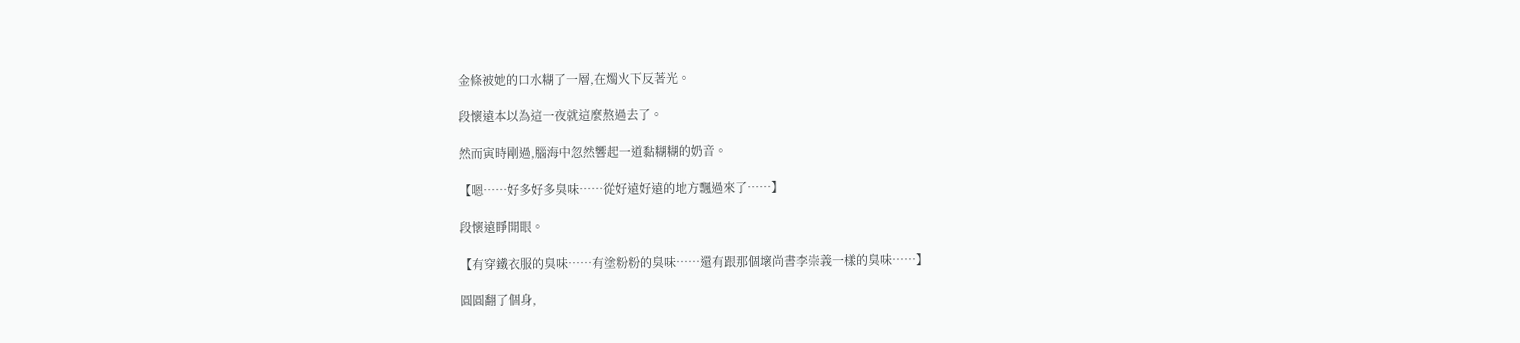金條被她的口水糊了一層,在燭火下反著光。

段懷遠本以為這一夜就這麼熬過去了。

然而寅時剛過,腦海中忽然響起一道黏糊糊的奶音。

【嗯……好多好多臭味……從好遠好遠的地方飄過來了……】

段懷遠睜開眼。

【有穿鐵衣服的臭味……有塗粉粉的臭味……還有跟那個壞尚書李崇義一樣的臭味……】

圓圓翻了個身,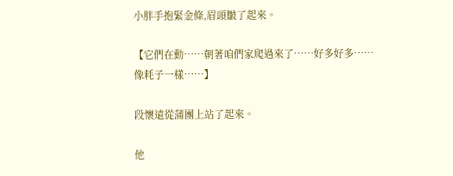小胖手抱緊金條,眉頭皺了起來。

【它們在動……朝著咱們家爬過來了……好多好多……像耗子一樣……】

段懷遠從蒲團上站了起來。

他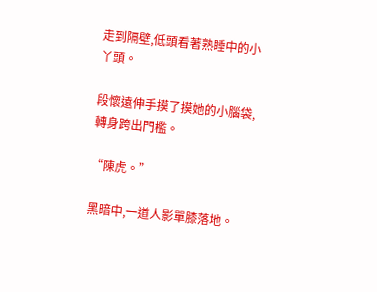走到隔壁,低頭看著熟睡中的小丫頭。

段懷遠伸手摸了摸她的小腦袋,轉身跨出門檻。

“陳虎。”

黑暗中,一道人影單膝落地。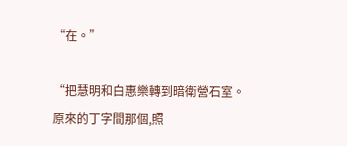“在。”

“把慧明和白惠樂轉到暗衛營石室。原來的丁字間那個,照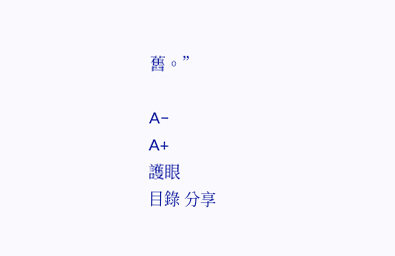舊。”

A−
A+
護眼
目錄 分享